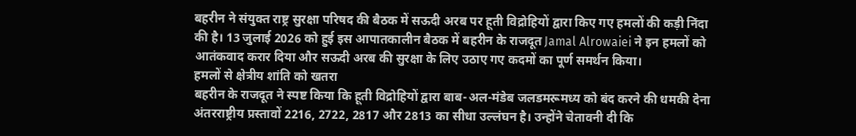बहरीन ने संयुक्त राष्ट्र सुरक्षा परिषद की बैठक में सऊदी अरब पर हूती विद्रोहियों द्वारा किए गए हमलों की कड़ी निंदा की है। 13 जुलाई 2026 को हुई इस आपातकालीन बैठक में बहरीन के राजदूत Jamal Alrowaiei ने इन हमलों को आतंकवाद करार दिया और सऊदी अरब की सुरक्षा के लिए उठाए गए कदमों का पूर्ण समर्थन किया।
हमलों से क्षेत्रीय शांति को खतरा
बहरीन के राजदूत ने स्पष्ट किया कि हूती विद्रोहियों द्वारा बाब-अल-मंडेब जलडमरूमध्य को बंद करने की धमकी देना अंतरराष्ट्रीय प्रस्तावों 2216, 2722, 2817 और 2813 का सीधा उल्लंघन है। उन्होंने चेतावनी दी कि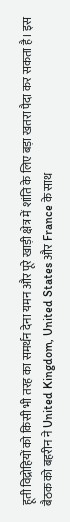हूती विद्रोहियों को किसी भी तरह का समर्थन देना यमन और पूरे खाड़ी क्षेत्र में शांति के लिए बड़ा खतरा पैदा कर सकता है। इस बैठक को बहरीन ने United Kingdom, United States और France के साथ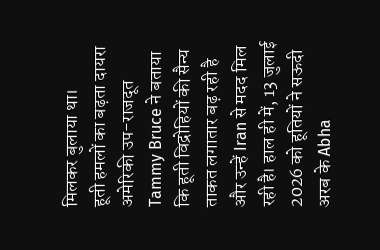मिलकर बुलाया था।
हूती हमलों का बढ़ता दायरा
अमेरिकी उप-राजदूत Tammy Bruce ने बताया कि हूती विद्रोहियों की सैन्य ताकत लगातार बढ़ रही है और उन्हें Iran से मदद मिल रही है। हाल ही में, 13 जुलाई 2026 को हूतियों ने सऊदी अरब के Abha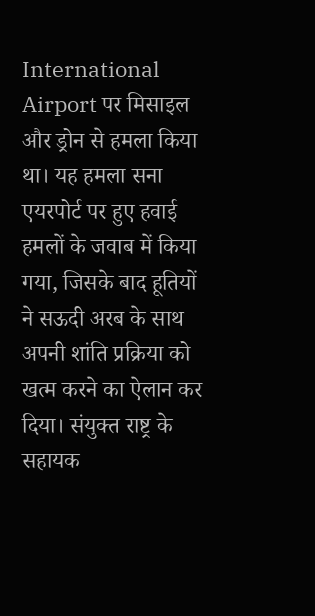International Airport पर मिसाइल और ड्रोन से हमला किया था। यह हमला सना एयरपोर्ट पर हुए हवाई हमलों के जवाब में किया गया, जिसके बाद हूतियों ने सऊदी अरब के साथ अपनी शांति प्रक्रिया को खत्म करने का ऐलान कर दिया। संयुक्त राष्ट्र के सहायक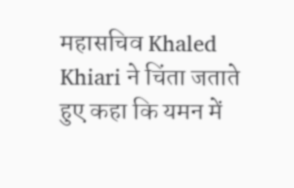महासचिव Khaled Khiari ने चिंता जताते हुए कहा कि यमन में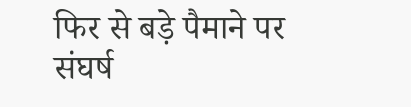फिर से बड़े पैमाने पर संघर्ष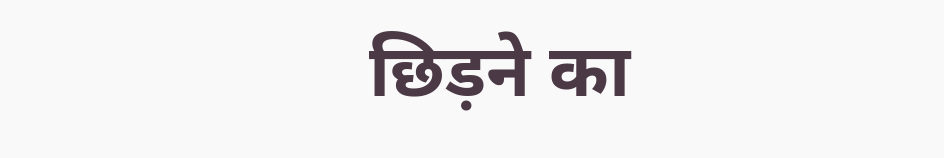छिड़ने का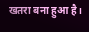खतरा बना हुआ है।